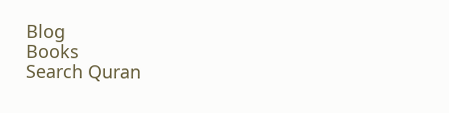Blog
Books
Search Quran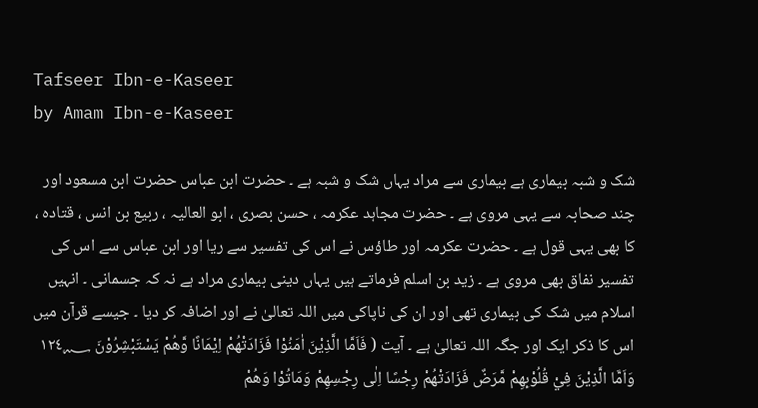Tafseer Ibn-e-Kaseer
by Amam Ibn-e-Kaseer

شک و شبہ بیماری ہے بیماری سے مراد یہاں شک و شبہ ہے ۔ حضرت ابن عباس حضرت ابن مسعود اور چند صحابہ سے یہی مروی ہے ۔ حضرت مجاہد عکرمہ ، حسن بصری ، ابو العالیہ ، ربیع بن انس ، قتادہ ، کا بھی یہی قول ہے ۔ حضرت عکرمہ اور طاؤس نے اس کی تفسیر سے ریا اور ابن عباس سے اس کی تفسیر نفاق بھی مروی ہے ۔ زید بن اسلم فرماتے ہیں یہاں دینی بیماری مراد ہے نہ کہ جسمانی ۔ انہیں اسلام میں شک کی بیماری تھی اور ان کی ناپاکی میں اللہ تعالیٰ نے اور اضافہ کر دیا ۔ جیسے قرآن میں اس کا ذکر ایک اور جگہ اللہ تعالیٰ ہے ۔ آیت ( فَاَمَّا الَّذِيْنَ اٰمَنُوْا فَزَادَتْھُمْ اِيْمَانًا وَّھُمْ يَسْتَبْشِرُوْنَ ١٢٤؁ وَاَمَّا الَّذِيْنَ فِيْ قُلُوْبِهِمْ مَّرَضٌ فَزَادَتْھُمْ رِجْسًا اِلٰى رِجْسِهِمْ وَمَاتُوْا وَھُمْ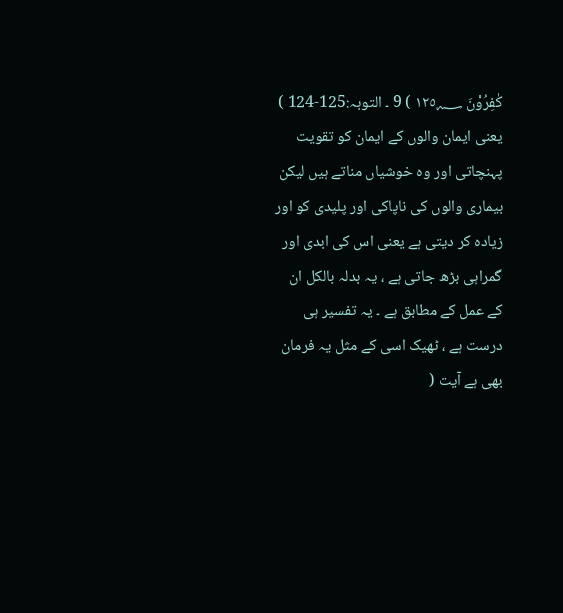كٰفِرُوْنَ ١٢٥؁ ) 9 ۔ التوبہ:125-124 ) یعنی ایمان والوں کے ایمان کو تقویت پہنچاتی اور وہ خوشیاں مناتے ہیں لیکن بیماری والوں کی ناپاکی اور پلیدی کو اور زیادہ کر دیتی ہے یعنی اس کی ابدی اور گمراہی بڑھ جاتی ہے ، یہ بدلہ بالکل ان کے عمل کے مطابق ہے ۔ یہ تفسیر ہی درست ہے ، ٹھیک اسی کے مثل یہ فرمان بھی ہے آیت (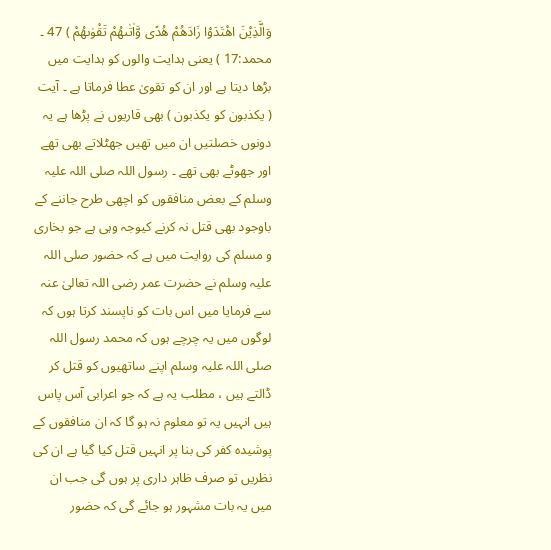وَالَّذِيْنَ اهْتَدَوْا زَادَهُمْ هُدًى وَّاٰتٰىهُمْ تَقْوٰىهُمْ ) 47 ۔ محمد:17 ) یعنی ہدایت والوں کو ہدایت میں بڑھا دیتا ہے اور ان کو تقویٰ عطا فرماتا ہے ۔ آیت ( یکذبون کو یکذبون ) بھی قاریوں نے پڑھا ہے یہ دونوں خصلتیں ان میں تھیں جھٹلاتے بھی تھے اور جھوٹے بھی تھے ۔ رسول اللہ صلی اللہ علیہ وسلم کے بعض منافقوں کو اچھی طرح جاننے کے باوجود بھی قتل نہ کرنے کیوجہ وہی ہے جو بخاری و مسلم کی روایت میں ہے کہ حضور صلی اللہ علیہ وسلم نے حضرت عمر رضی اللہ تعالیٰ عنہ سے فرمایا میں اس بات کو ناپسند کرتا ہوں کہ لوگوں میں یہ چرچے ہوں کہ محمد رسول اللہ صلی اللہ علیہ وسلم اپنے ساتھیوں کو قتل کر ڈالتے ہیں ، مطلب یہ ہے کہ جو اعرابی آس پاس ہیں انہیں یہ تو معلوم نہ ہو گا کہ ان منافقوں کے پوشیدہ کفر کی بنا پر انہیں قتل کیا گیا ہے ان کی نظریں تو صرف ظاہر داری پر ہوں گی جب ان میں یہ بات مشہور ہو جائے گی کہ حضور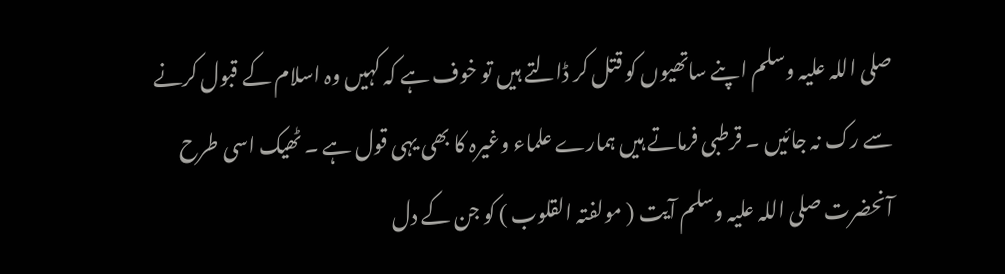صلی اللہ علیہ وسلم اپنے ساتھیوں کو قتل کر ڈالتے ہیں تو خوف ہے کہ کہیں وہ اسلام کے قبول کرنے سے رک نہ جائیں ۔ قرطبی فرماتے ہیں ہمارے علماء وغیرہ کا بھی یہی قول ہے ۔ ٹھیک اسی طرح آنحضرت صلی اللہ علیہ وسلم آیت ( مولفتہ القلوب ) کو جن کے دل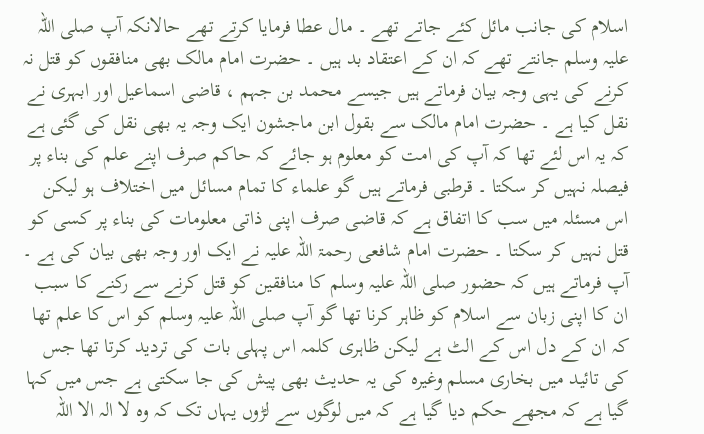اسلام کی جانب مائل کئے جاتے تھے ۔ مال عطا فرمایا کرتے تھے حالانکہ آپ صلی اللہ علیہ وسلم جانتے تھے کہ ان کے اعتقاد بد ہیں ۔ حضرت امام مالک بھی منافقوں کو قتل نہ کرنے کی یہی وجہ بیان فرماتے ہیں جیسے محمد بن جہم ، قاضی اسماعیل اور ابہری نے نقل کیا ہے ۔ حضرت امام مالک سے بقول ابن ماجشون ایک وجہ یہ بھی نقل کی گئی ہے کہ یہ اس لئے تھا کہ آپ کی امت کو معلوم ہو جائے کہ حاکم صرف اپنے علم کی بناء پر فیصلہ نہیں کر سکتا ۔ قرطبی فرماتے ہیں گو علماء کا تمام مسائل میں اختلاف ہو لیکن اس مسئلہ میں سب کا اتفاق ہے کہ قاضی صرف اپنی ذاتی معلومات کی بناء پر کسی کو قتل نہیں کر سکتا ۔ حضرت امام شافعی رحمۃ اللہ علیہ نے ایک اور وجہ بھی بیان کی ہے ۔ آپ فرماتے ہیں کہ حضور صلی اللہ علیہ وسلم کا منافقین کو قتل کرنے سے رکنے کا سبب ان کا اپنی زبان سے اسلام کو ظاہر کرنا تھا گو آپ صلی اللہ علیہ وسلم کو اس کا علم تھا کہ ان کے دل اس کے الٹ ہے لیکن ظاہری کلمہ اس پہلی بات کی تردید کرتا تھا جس کی تائید میں بخاری مسلم وغیرہ کی یہ حدیث بھی پیش کی جا سکتی ہے جس میں کہا گیا ہے کہ مجھے حکم دیا گیا ہے کہ میں لوگوں سے لڑوں یہاں تک کہ وہ لا الہ الا اللہ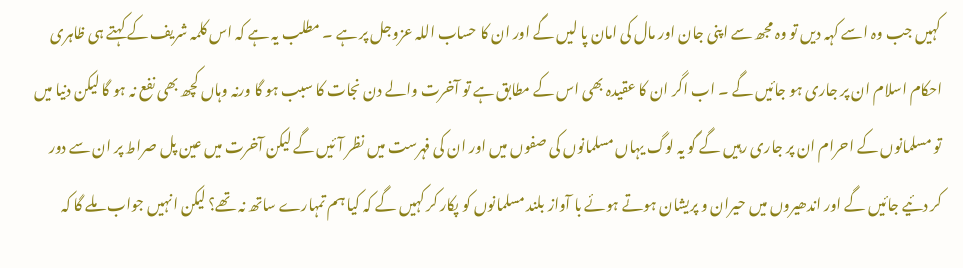کہیں جب وہ اسے کہہ دیں تو وہ مجھ سے اپنی جان اور مال کی امان پا لیں گے اور ان کا حساب اللہ عزوجل پر ہے ۔ مطلب یہ ہے کہ اس کلمہ شریف کے کہتے ہی ظاہری احکام اسلام ان پر جاری ہو جائیں گے ۔ اب اگر ان کا عقیدہ بھی اس کے مطابق ہے تو آخرت والے دن نجات کا سبب ہو گا ورنہ وہاں کچھ بھی نفع نہ ہو گا لیکن دنیا میں تو مسلمانوں کے احرام ان پر جاری رہیں گے گو یہ لوگ یہاں مسلمانوں کی صفوں میں اور ان کی فہرست میں نظر آئیں گے لیکن آخرت میں عین پل صراط پر ان سے دور کر دئیے جائیں گے اور اندھیروں میں حیران و پریشان ہوتے ہوئے با آواز بلند مسلمانوں کو پکار کر کہیں گے کہ کیا ہم تمہارے ساتھ نہ تھے؟ لیکن انہیں جواب ملے گا کہ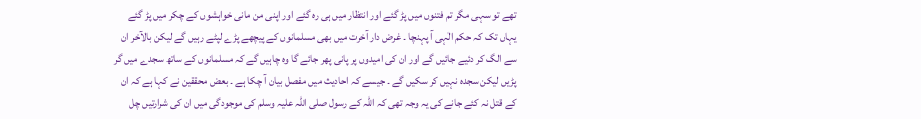تھے تو سہی مگر تم فتنوں میں پڑ گئے اور انتظار میں ہی رہ گئے اور اپنی من مانی خواہشوں کے چکر میں پڑ گئے یہاں تک کہ حکم الٰہی آ پہنچا ۔ غرض دار آخرت میں بھی مسلمانوں کے پیچھے پڑے لپٹے رہیں گے لیکن بالآخر ان سے الگ کر دئیے جائیں گے اور ان کی امیدوں پر پانی پھر جائے گا وہ چاہیں گے کہ مسلمانوں کے ساتھ سجدے میں گر پڑیں لیکن سجدہ نہیں کر سکیں گے ۔ جیسے کہ احادیث میں مفصل بیان آ چکا ہے ۔ بعض محققین نے کہا ہے کہ ان کے قتل نہ کئے جانے کی یہ وجہ تھی کہ اللہ کے رسول صلی اللہ علیہ وسلم کی موجودگی میں ان کی شرارتیں چل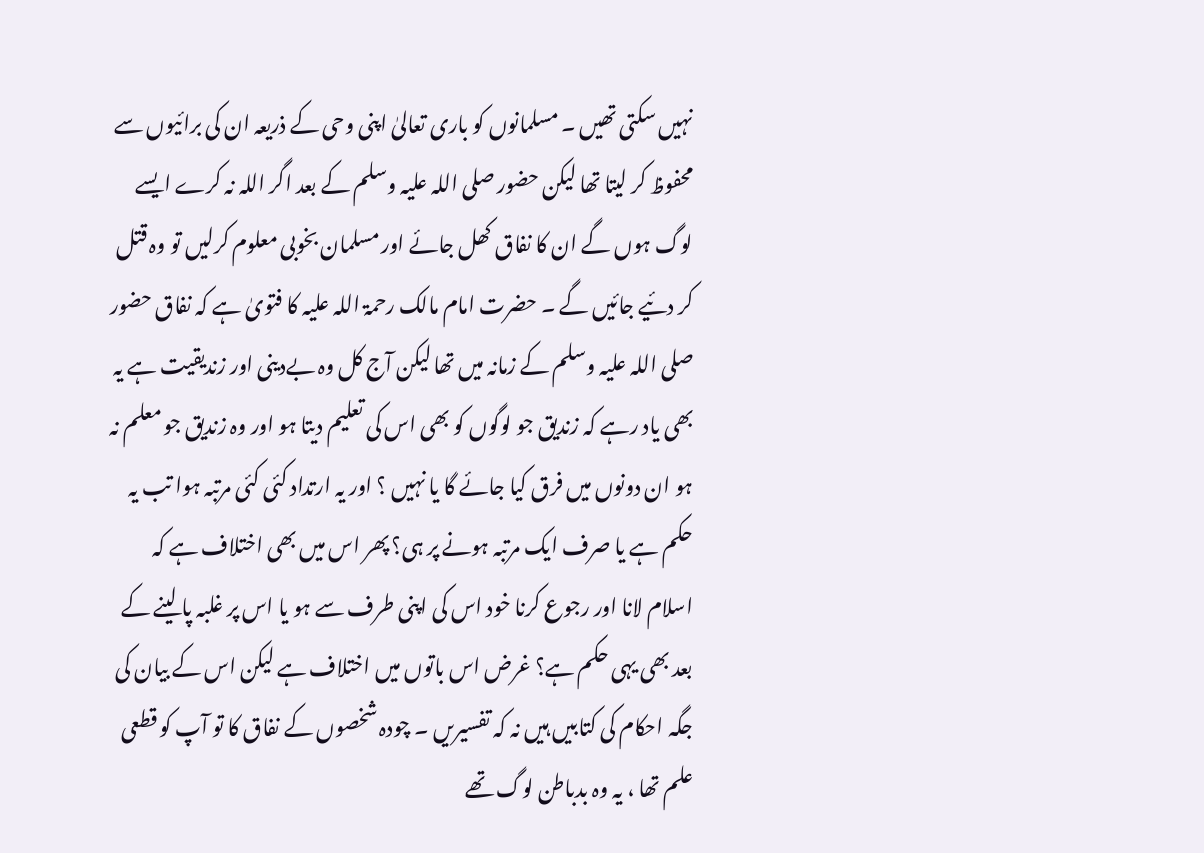نہیں سکتی تھیں ۔ مسلمانوں کو باری تعالیٰ اپنی وحی کے ذریعہ ان کی برائیوں سے محفوظ کر لیتا تھا لیکن حضور صلی اللہ علیہ وسلم کے بعد اگر اللہ نہ کرے ایسے لوگ ہوں گے ان کا نفاق کھل جائے اور مسلمان بخوبی معلوم کرلیں تو وہ قتل کر دئیے جائیں گے ۔ حضرت امام مالک رحمۃ اللہ علیہ کا فتویٰ ہے کہ نفاق حضور صلی اللہ علیہ وسلم کے زمانہ میں تھا لیکن آج کل وہ بےدینی اور زندیقیت ہے یہ بھی یاد رہے کہ زندیق جو لوگوں کو بھی اس کی تعلیم دیتا ہو اور وہ زندیق جو معلم نہ ہو ان دونوں میں فرق کیا جائے گا یا نہیں ؟ اور یہ ارتداد کئی کئی مرتبہ ہوا تب یہ حکم ہے یا صرف ایک مرتبہ ہونے پر ہی؟ پھر اس میں بھی اختلاف ہے کہ اسلام لانا اور رجوع کرنا خود اس کی اپنی طرف سے ہو یا اس پر غلبہ پا لینے کے بعد بھی یہی حکم ہے؟ غرض اس باتوں میں اختلاف ہے لیکن اس کے بیان کی جگہ احکام کی کتابیں ہیں نہ کہ تفسیریں ۔ چودہ شخصوں کے نفاق کا تو آپ کو قطعی علم تھا ، یہ وہ بدباطن لوگ تھے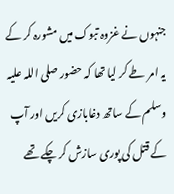جنہوں نے غزوہ تبوک میں مشورہ کر کے یہ امر طے کر لیا تھا کہ حضور صلی اللہ علیہ وسلم کے ساتھ دغابازی کریں اور آپ کے قتل کی پوری سازش کر چکے تھے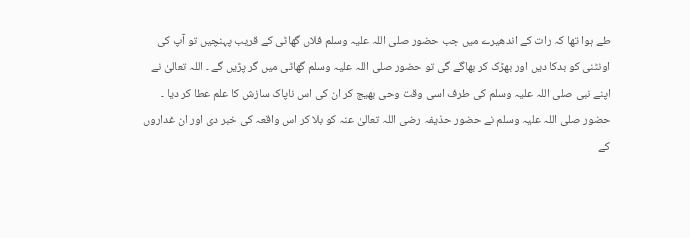طے ہوا تھا کہ رات کے اندھیرے میں جب حضور صلی اللہ علیہ وسلم فلاں گھاٹی کے قریب پہنچیں تو آپ کی اونٹنی کو بدکا دیں اور بھڑک کر بھاگے گی تو حضور صلی اللہ علیہ وسلم گھاٹی میں گر پڑیں گے ۔ اللہ تعالیٰ نے اپنے نبی صلی اللہ علیہ وسلم کی طرف اسی وقت وحی بھیج کر ان کی اس ناپاک سازش کا علم عطا کر دیا ۔ حضور صلی اللہ علیہ وسلم نے حضور حذیفہ رضی اللہ تعالیٰ عنہ کو بلا کر اس واقعہ کی خبر دی اور ان غداروں کے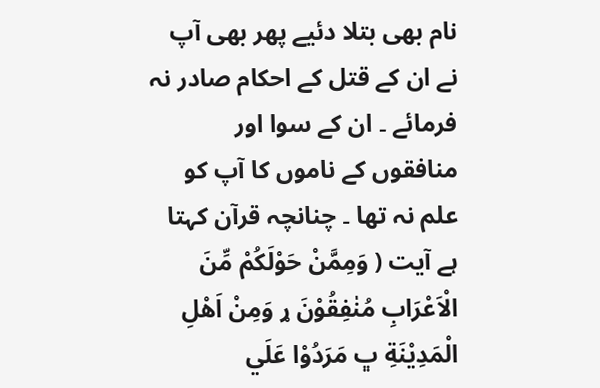نام بھی بتلا دئیے پھر بھی آپ نے ان کے قتل کے احکام صادر نہ فرمائے ۔ ان کے سوا اور منافقوں کے ناموں کا آپ کو علم نہ تھا ۔ چنانچہ قرآن کہتا ہے آیت ( وَمِمَّنْ حَوْلَكُمْ مِّنَ الْاَعْرَابِ مُنٰفِقُوْنَ ړ وَمِنْ اَھْلِ الْمَدِيْنَةِ ڀ مَرَدُوْا عَلَي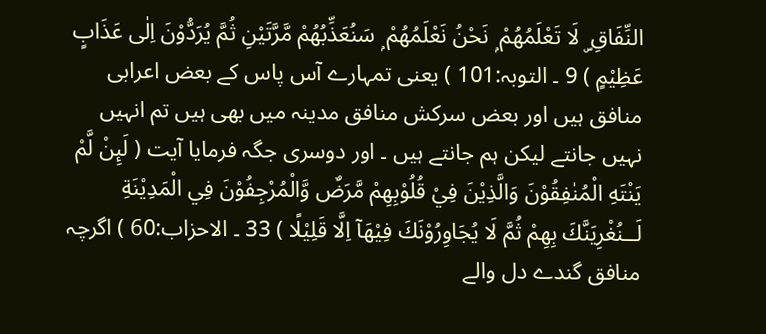النِّفَاقِ ۣ لَا تَعْلَمُھُمْ ۭ نَحْنُ نَعْلَمُھُمْ ۭ سَنُعَذِّبُھُمْ مَّرَّتَيْنِ ثُمَّ يُرَدُّوْنَ اِلٰى عَذَابٍ عَظِيْمٍ ) 9 ۔ التوبہ:101 ) یعنی تمہارے آس پاس کے بعض اعرابی منافق ہیں اور بعض سرکش منافق مدینہ میں بھی ہیں تم انہیں نہیں جانتے لیکن ہم جانتے ہیں ۔ اور دوسری جگہ فرمایا آیت ( لَىِٕنْ لَّمْ يَنْتَهِ الْمُنٰفِقُوْنَ وَالَّذِيْنَ فِيْ قُلُوْبِهِمْ مَّرَضٌ وَّالْمُرْجِفُوْنَ فِي الْمَدِيْنَةِ لَــنُغْرِيَنَّكَ بِهِمْ ثُمَّ لَا يُجَاوِرُوْنَكَ فِيْهَآ اِلَّا قَلِيْلًا ) 33 ۔ الاحزاب:60 ) اگرچہ منافق گندے دل والے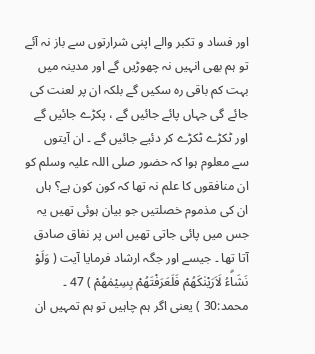اور فساد و تکبر والے اپنی شرارتوں سے باز نہ آئے تو ہم بھی انہیں نہ چھوڑیں گے اور مدینہ میں بہت کم باقی رہ سکیں گے بلکہ ان پر لعنت کی جائے گی جہاں پائے جائیں گے ، پکڑے جائیں گے اور ٹکڑے ٹکڑے کر دئیے جائیں گے ۔ ان آیتوں سے معلوم ہوا کہ حضور صلی اللہ علیہ وسلم کو ان منافقوں کا علم نہ تھا کہ کون کون ہے؟ ہاں ان کی مذموم خصلتیں جو بیان ہوئی تھیں یہ جس میں پائی جاتی تھیں اس پر نفاق صادق آتا تھا ۔ جیسے اور جگہ ارشاد فرمایا آیت ( وَلَوْ نَشَاۗءُ لَاَرَيْنٰكَهُمْ فَلَعَرَفْتَهُمْ بِسِيْمٰهُمْ ) 47 ۔ محمد:30 ) یعنی اگر ہم چاہیں تو ہم تمہیں ان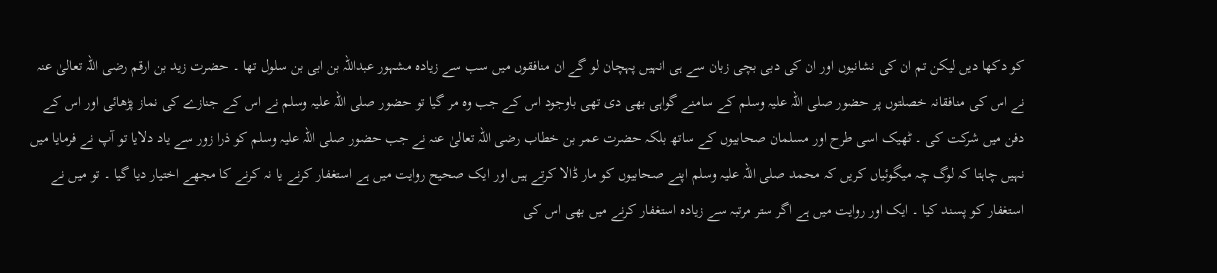کو دکھا دیں لیکن تم ان کی نشانیوں اور ان کی دبی بچی زبان سے ہی انہیں پہچان لو گے ان منافقوں میں سب سے زیادہ مشہور عبداللہ بن ابی بن سلول تھا ۔ حضرت زید بن ارقم رضی اللہ تعالیٰ عنہ نے اس کی منافقانہ خصلتوں پر حضور صلی اللہ علیہ وسلم کے سامنے گواہی بھی دی تھی باوجود اس کے جب وہ مر گیا تو حضور صلی اللہ علیہ وسلم نے اس کے جنازے کی نماز پڑھائی اور اس کے دفن میں شرکت کی ۔ ٹھیک اسی طرح اور مسلمان صحابیوں کے ساتھ بلکہ حضرت عمر بن خطاب رضی اللہ تعالیٰ عنہ نے جب حضور صلی اللہ علیہ وسلم کو ذرا زور سے یاد دلایا تو آپ نے فرمایا میں نہیں چاہتا کہ لوگ چہ میگوئیاں کریں کہ محمد صلی اللہ علیہ وسلم اپنے صحابیوں کو مار ڈالا کرتے ہیں اور ایک صحیح روایت میں ہے استغفار کرنے یا نہ کرنے کا مجھے اختیار دیا گیا ۔ تو میں نے استغفار کو پسند کیا ۔ ایک اور روایت میں ہے اگر ستر مرتبہ سے زیادہ استغفار کرنے میں بھی اس کی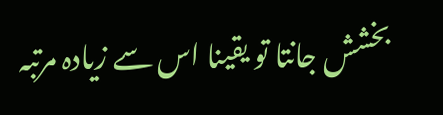بخشش جانتا تو یقینا اس سے زیادہ مرتبہ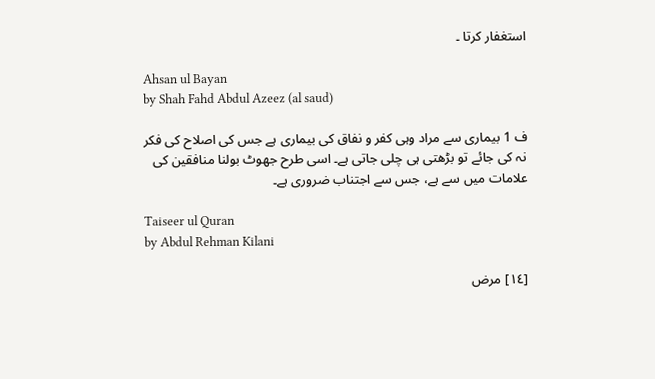استغفار کرتا ۔

Ahsan ul Bayan
by Shah Fahd Abdul Azeez (al saud)

ف 1 بیماری سے مراد وہی کفر و نفاق کی بیماری ہے جس کی اصلاح کی فکر نہ کی جائے تو بڑھتی ہی چلی جاتی ہے۔ اسی طرح جھوٹ بولنا منافقین کی علامات میں سے ہے، جس سے اجتناب ضروری ہے۔

Taiseer ul Quran
by Abdul Rehman Kilani

[١٤] مرض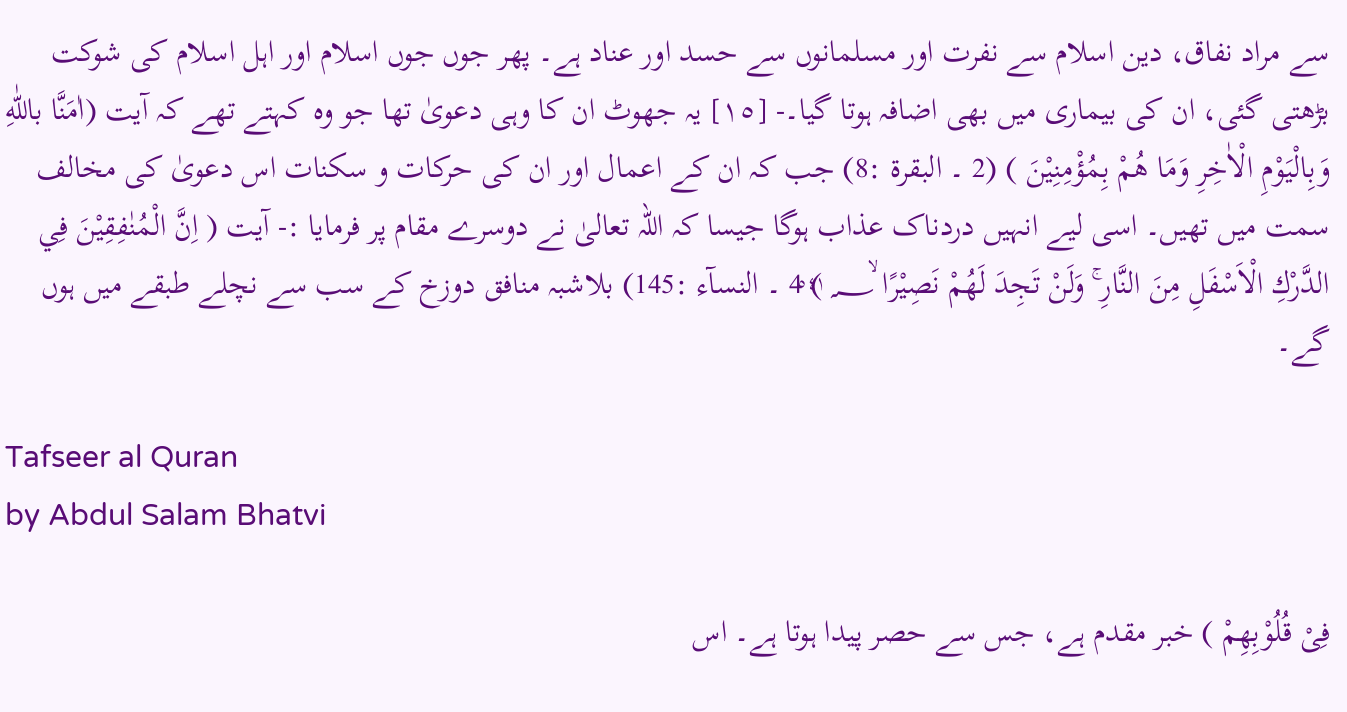سے مراد نفاق، دین اسلام سے نفرت اور مسلمانوں سے حسد اور عناد ہے۔ پھر جوں جوں اسلام اور اہل اسلام کی شوکت بڑھتی گئی، ان کی بیماری میں بھی اضافہ ہوتا گیا۔- [١٥] یہ جھوٹ ان کا وہی دعویٰ تھا جو وہ کہتے تھے کہ آیت (اٰمَنَّا باللّٰهِ وَبِالْيَوْمِ الْاٰخِرِ وَمَا ھُمْ بِمُؤْمِنِيْنَ ) (2 ۔ البقرة :8) جب کہ ان کے اعمال اور ان کی حرکات و سکنات اس دعویٰ کی مخالف سمت میں تھیں۔ اسی لیے انہیں دردناک عذاب ہوگا جیسا کہ اللہ تعالیٰ نے دوسرے مقام پر فرمایا :- آیت ( اِنَّ الْمُنٰفِقِيْنَ فِي الدَّرْكِ الْاَسْفَلِ مِنَ النَّارِ ۚ وَلَنْ تَجِدَ لَھُمْ نَصِيْرًا ١٤٥؁ۙ ) 4 ۔ النسآء :145) بلاشبہ منافق دوزخ کے سب سے نچلے طبقے میں ہوں گے۔

Tafseer al Quran
by Abdul Salam Bhatvi

فِىْ قُلُوْبِهِمْ ) خبر مقدم ہے، جس سے حصر پیدا ہوتا ہے۔ اس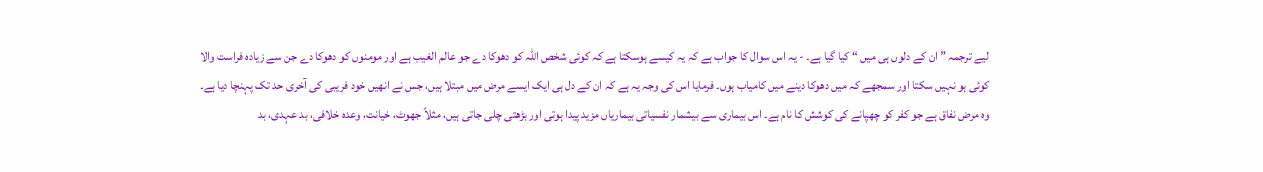لیے ترجمہ ” ان کے دلوں ہی میں “ کیا گیا ہے۔ - یہ اس سوال کا جواب ہے کہ یہ کیسے ہوسکتا ہے کہ کوئی شخص اللہ کو دھوکا دے جو عالم الغیب ہے اور مومنوں کو دھوکا دے جن سے زیادہ فراست والا کوئی ہو نہیں سکتا اور سمجھے کہ میں دھوکا دینے میں کامیاب ہوں۔ فرمایا اس کی وجہ یہ ہے کہ ان کے دل ہی ایک ایسے مرض میں مبتلا ہیں، جس نے انھیں خود فریبی کی آخری حد تک پہنچا دیا ہے۔ وہ مرض نفاق ہے جو کفر کو چھپانے کی کوشش کا نام ہے۔ اس بیماری سے بیشمار نفسیاتی بیماریاں مزید پیدا ہوتی اور بڑھتی چلی جاتی ہیں، مثلاً جھوٹ، خیانت، وعدہ خلافی، بد عہدی، بد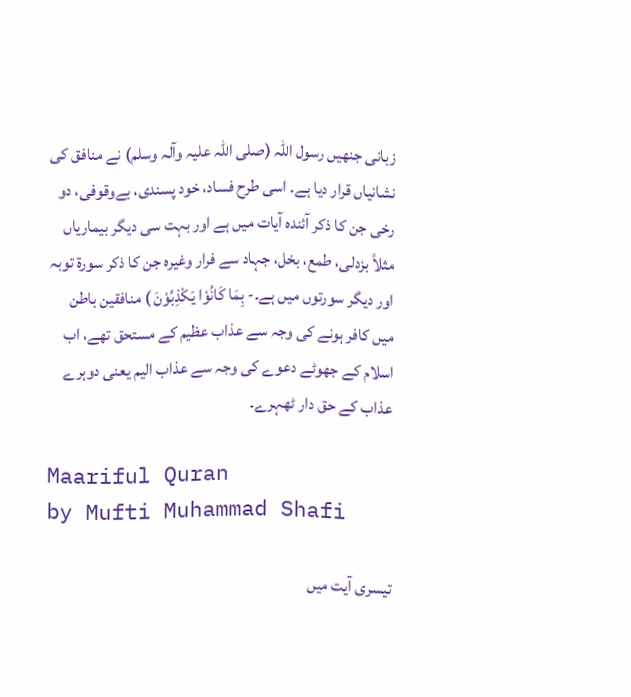زبانی جنھیں رسول اللہ (صلی اللہ علیہ وآلہ وسلم) نے منافق کی نشانیاں قرار دیا ہے۔ اسی طرح فساد، خود پسندی، بےوقوفی، دو رخی جن کا ذکر آئندہ آیات میں ہے اور بہت سی دیگر بیماریاں مثلاً بزدلی، طمع، بخل، جہاد سے فرار وغیرہ جن کا ذکر سورة توبہ اور دیگر سورتوں میں ہے۔- بِمَا كَانُوْا يَكْذِبُوْنَ ) منافقین باطن میں کافر ہونے کی وجہ سے عذاب عظیم کے مستحق تھے، اب اسلام کے جھوٹے دعوے کی وجہ سے عذاب الیم یعنی دوہرے عذاب کے حق دار ٹھہرے۔

Maariful Quran
by Mufti Muhammad Shafi

تیسری آیت میں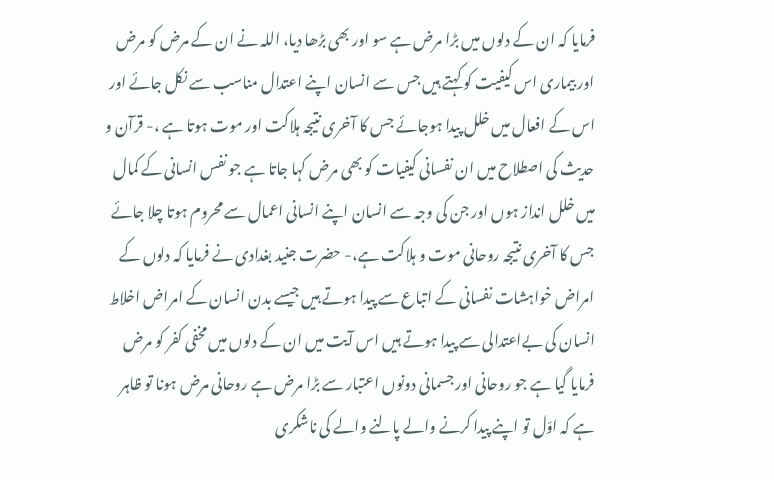فرمایا کہ ان کے دلوں میں بڑا مرض ہے سو اور بھی بڑھا دیا، اللہ نے ان کے مرض کو مرض اور بیماری اس کیفیت کو کہتے ہیں جس سے انسان اپنے اعتدال مناسب سے نکل جائے اور اس کے افعال میں خلل پیدا ہوجائے جس کا آخری نتیجہ ہلاکت اور موت ہوتا ہے ،- قرآن و حدیث کی اصطلاح میں ان نفسانی کیفیات کو بھی مرض کہا جاتا ہے جو نفس انسانی کے کمال میں خلل انداز ہوں اور جن کی وجہ سے انسان اپنے انسانی اعمال سے محروم ہوتا چلا جائے جس کا آخری نتیجہ روحانی موت و ہلاکت ہے،- حضرت جنید بغدادی نے فرمایا کہ دلوں کے امراض خواہشات نفسانی کے اتباع سے پیدا ہوتے ہیں جیسے بدن انسان کے امراض اخلاط انسان کی بےاعتدالی سے پیدا ہوتے ہیں اس آیت میں ان کے دلوں میں مخفی کفر کو مرض فرمایا گیا ہے جو روحانی اور جسمانی دونوں اعتبار سے بڑا مرض ہے روحانی مرض ہونا تو ظاہر ہے کہ اوّل تو اپنے پیدا کرنے والے پالنے والے کی ناشکری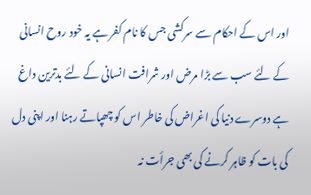اور اس کے احکام سے سرکشی جس کا نام کفر ہے یہ خود روح انسانی کے لئے سب سے بڑا مرض اور شرافت انسانی کے لئے بدترین داغ ہے دوسرے دنیا کی اغراض کی خاطر اس کو چھپاتے رہنا اور اپنی دل کی بات کو ظاہر کرنے کی بھی جرأت نہ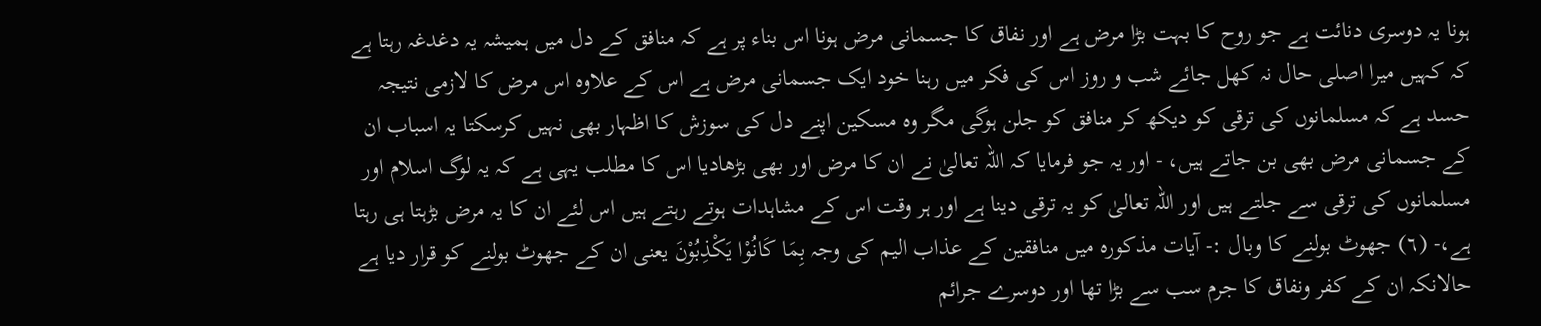ہونا یہ دوسری دنائت ہے جو روح کا بہت بڑا مرض ہے اور نفاق کا جسمانی مرض ہونا اس بناء پر ہے کہ منافق کے دل میں ہمیشہ یہ دغدغہ رہتا ہے کہ کہیں میرا اصلی حال نہ کھل جائے شب و روز اس کی فکر میں رہنا خود ایک جسمانی مرض ہے اس کے علاوہ اس مرض کا لازمی نتیجہ حسد ہے کہ مسلمانوں کی ترقی کو دیکھ کر منافق کو جلن ہوگی مگر وہ مسکین اپنے دل کی سوزش کا اظہار بھی نہیں کرسکتا یہ اسباب ان کے جسمانی مرض بھی بن جاتے ہیں، - اور یہ جو فرمایا کہ اللہ تعالیٰ نے ان کا مرض اور بھی بڑھادیا اس کا مطلب یہی ہے کہ یہ لوگ اسلام اور مسلمانوں کی ترقی سے جلتے ہیں اور اللہ تعالیٰ کو یہ ترقی دینا ہے اور ہر وقت اس کے مشاہدات ہوتے رہتے ہیں اس لئے ان کا یہ مرض بڑہتا ہی رہتا ہے،- (٦) جھوٹ بولنے کا وبال :- آیات مذکورہ میں منافقین کے عذاب الیم کی وجہ بِمَا كَانُوْا يَكْذِبُوْنَ یعنی ان کے جھوٹ بولنے کو قرار دیا ہے حالانکہ ان کے کفر ونفاق کا جرم سب سے بڑا تھا اور دوسرے جرائم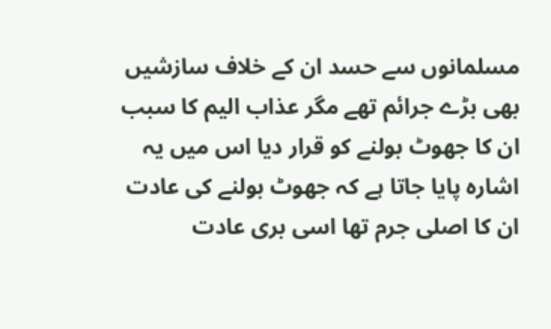مسلمانوں سے حسد ان کے خلاف سازشیں بھی بڑے جرائم تھے مگر عذاب الیم کا سبب ان کا جھوٹ بولنے کو قرار دیا اس میں یہ اشارہ پایا جاتا ہے کہ جھوٹ بولنے کی عادت ان کا اصلی جرم تھا اسی بری عادت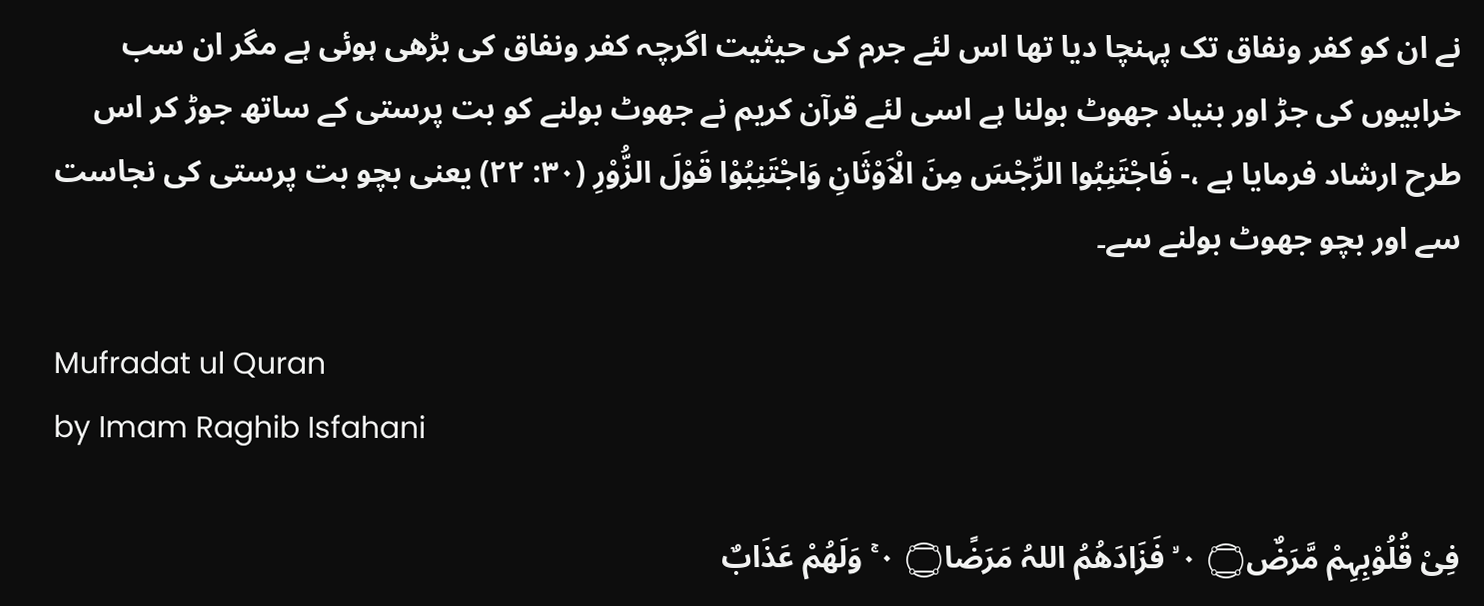نے ان کو کفر ونفاق تک پہنچا دیا تھا اس لئے جرم کی حیثیت اگرچہ کفر ونفاق کی بڑھی ہوئی ہے مگر ان سب خرابیوں کی جڑ اور بنیاد جھوٹ بولنا ہے اسی لئے قرآن کریم نے جھوٹ بولنے کو بت پرستی کے ساتھ جوڑ کر اس طرح ارشاد فرمایا ہے ،- فَاجْتَنِبُوا الرِّجْسَ مِنَ الْاَوْثَانِ وَاجْتَنِبُوْا قَوْلَ الزُّوْرِ (٣٠: ٢٢) یعنی بچو بت پرستی کی نجاست سے اور بچو جھوٹ بولنے سے۔

Mufradat ul Quran
by Imam Raghib Isfahani

فِىْ قُلُوْبِہِمْ مَّرَضٌ۝ ٠ ۙ فَزَادَھُمُ اللہُ مَرَضًا۝ ٠ ۚ وَلَھُمْ عَذَابٌ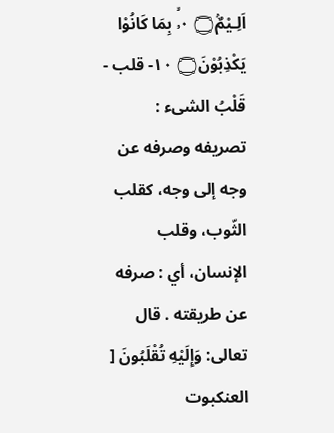اَلِـيْمٌۢ۝ ٠ۥۙ بِمَا كَانُوْا يَكْذِبُوْنَ۝ ١٠- قلب - قَلْبُ الشیء : تصریفه وصرفه عن وجه إلى وجه، کقلب الثّوب، وقلب الإنسان، أي : صرفه عن طریقته . قال تعالی: وَإِلَيْهِ تُقْلَبُونَ [ العنکبوت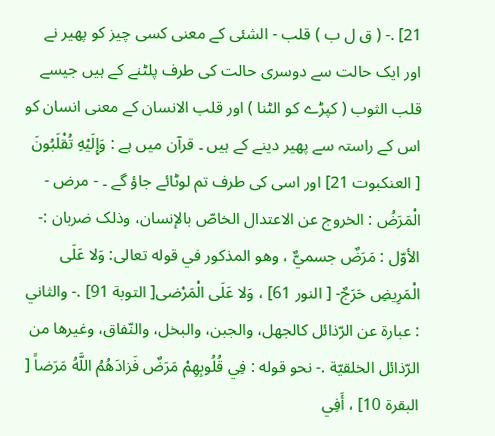21] .- ( ق ل ب ) قلب - الشئی کے معنی کسی چیز کو پھیر نے اور ایک حالت سے دوسری حالت کی طرف پلٹنے کے ہیں جیسے قلب الثوب ( کپڑے کو الٹنا ) اور قلب الانسان کے معنی انسان کو اس کے راستہ سے پھیر دینے کے ہیں ۔ قرآن میں ہے : وَإِلَيْهِ تُقْلَبُونَ [ العنکبوت 21] اور اسی کی طرف تم لوٹائے جاؤ گے ۔ - مرض - الْمَرَضُ : الخروج عن الاعتدال الخاصّ بالإنسان، وذلک ضربان :- الأوّل : مَرَضٌ جسميٌّ ، وهو المذکور في قوله تعالی: وَلا عَلَى الْمَرِيضِ حَرَجٌ- [ النور 61] ، وَلا عَلَى الْمَرْضى[ التوبة 91] .- والثاني : عبارة عن الرّذائل کالجهل، والجبن، والبخل، والنّفاق، وغیرها من الرّذائل الخلقيّة .- نحو قوله : فِي قُلُوبِهِمْ مَرَضٌ فَزادَهُمُ اللَّهُ مَرَضاً [ البقرة 10] ، أَفِي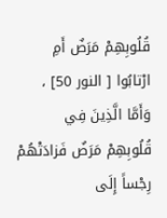قُلُوبِهِمْ مَرَضٌ أَمِ ارْتابُوا [ النور 50] ، وَأَمَّا الَّذِينَ فِي قُلُوبِهِمْ مَرَضٌ فَزادَتْهُمْ رِجْساً إِلَى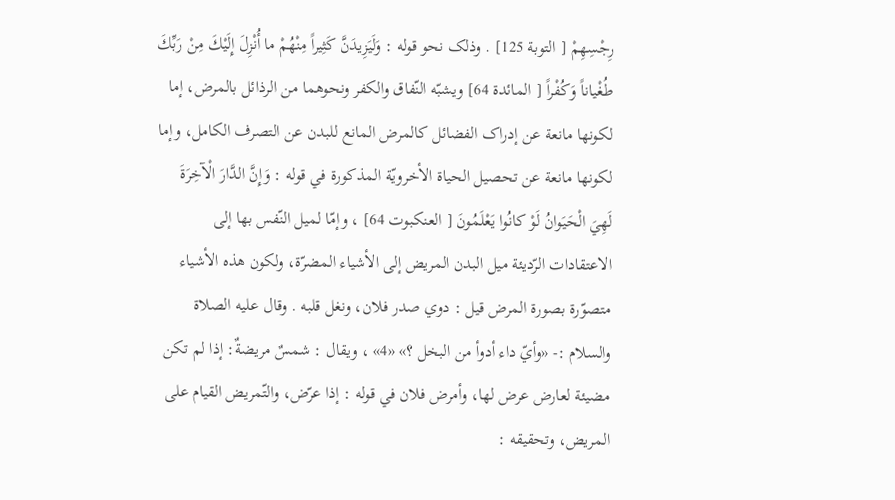رِجْسِهِمْ [ التوبة 125] . وذلک نحو قوله : وَلَيَزِيدَنَّ كَثِيراً مِنْهُمْ ما أُنْزِلَ إِلَيْكَ مِنْ رَبِّكَ طُغْياناً وَكُفْراً [ المائدة 64] ويشبّه النّفاق والکفر ونحوهما من الرذائل بالمرض، إما لکونها مانعة عن إدراک الفضائل کالمرض المانع للبدن عن التصرف الکامل، وإما لکونها مانعة عن تحصیل الحیاة الأخرويّة المذکورة في قوله : وَإِنَّ الدَّارَ الْآخِرَةَ لَهِيَ الْحَيَوانُ لَوْ كانُوا يَعْلَمُونَ [ العنکبوت 64] ، وإمّا لمیل النّفس بها إلى الاعتقادات الرّديئة ميل البدن المریض إلى الأشياء المضرّة، ولکون هذه الأشياء متصوّرة بصورة المرض قيل : دوي صدر فلان، ونغل قلبه . وقال عليه الصلاة والسلام :- «وأيّ داء أدوأ من البخل ؟» «4» ، ويقال : شمسٌ مریضةٌ: إذا لم تکن مضيئة لعارض عرض لها، وأمرض فلان في قوله : إذا عرّض، والتّمریض القیام علی المریض، وتحقیقه :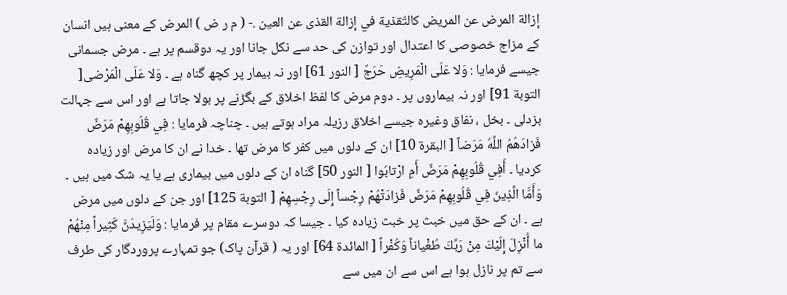إزالة المرض عن المریض کالتّقذية في إزالة القذی عن العین .- ( م ر ض ) المرض کے معنی ہیں انسان کے مزاج خصوصی کا اعتدال اور توازن کی حد سے نکل جانا اور یہ دوقسم پر ہے ۔ مرض جسمانی جیسے فرمایا : وَلا عَلَى الْمَرِيضِ حَرَجٌ [ النور 61] اور نہ بیمار پر کچھ گناہ ہے ۔ وَلا عَلَى الْمَرْضى[ التوبة 91] اور نہ بیماروں پر ۔ دوم مرض کا لفظ اخلاق کے بگڑنے پر بولا جاتا ہے اور اس سے جہالت بزدلی ۔ بخل ، نفاق وغیرہ جیسے اخلاق رزیلہ مراد ہوتے ہیں ۔ چناچہ فرمایا : فِي قُلُوبِهِمْ مَرَضٌ فَزادَهُمُ اللَّهُ مَرَضاً [ البقرة 10] ان کے دلوں میں کفر کا مرض تھا ۔ خدا نے ان کا مرض اور زیادہ کردیا ۔ أَفِي قُلُوبِهِمْ مَرَضٌ أَمِ ارْتابُوا [ النور 50] گناہ ان کے دلوں میں بیماری ہے یا یہ شک میں ہیں ۔ وَأَمَّا الَّذِينَ فِي قُلُوبِهِمْ مَرَضٌ فَزادَتْهُمْ رِجْساً إِلَى رِجْسِهِمْ [ التوبة 125] اور جن کے دلوں میں مرض ہے ۔ ان کے حق میں خبث پر خبث زیادہ کیا ۔ جیسا کہ دوسرے مقام پر فرمایا : وَلَيَزِيدَنَّ كَثِيراً مِنْهُمْ ما أُنْزِلَ إِلَيْكَ مِنْ رَبِّكَ طُغْياناً وَكُفْراً [ المائدة 64] اور یہ ( قرآن پاک) جو تمہارے پروردگار کی طرف سے تم پر نازل ہوا ہے اس سے ان میں سے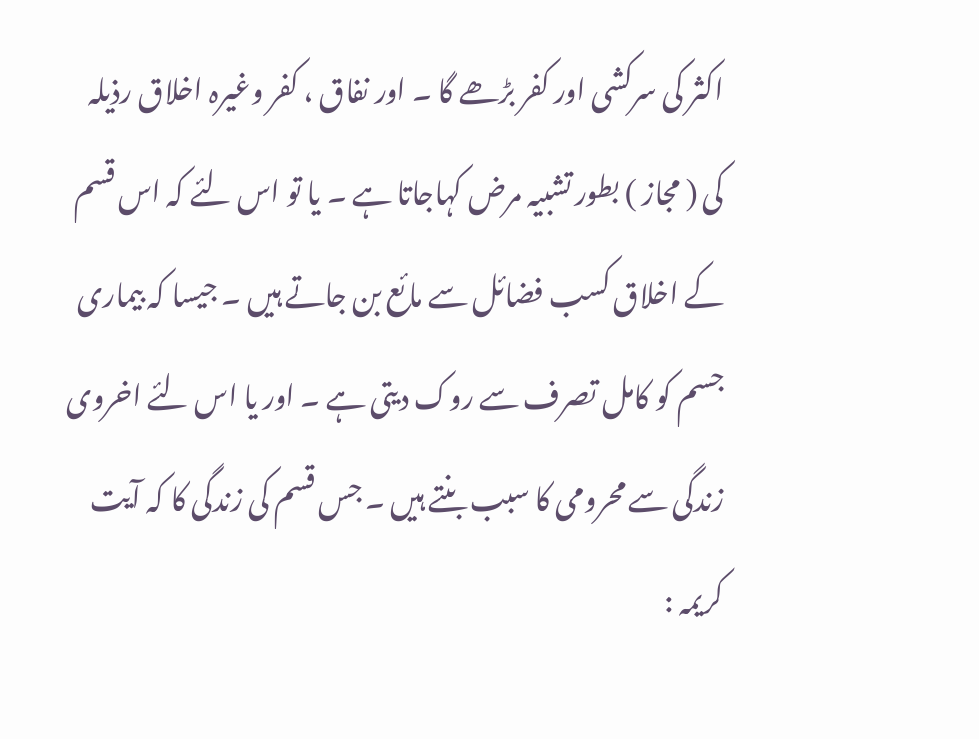اکثر کی سرکشی اور کفر بڑھے گا ۔ اور نفاق ، کفر وغیرہ اخلاق رذیلہ کی ( مجاز ) بطور تشبیہ مرض کہاجاتا ہے ۔ یا تو اس لئے کہ اس قسم کے اخلاق کسب فضائل سے مائع بن جاتے ہیں ۔ جیسا کہ بیماری جسم کو کامل تصرف سے روک دیتی ہے ۔ اور یا اس لئے اخروی زندگی سے محرومی کا سبب بنتے ہیں ۔ جس قسم کی زندگی کا کہ آیت کریمہ :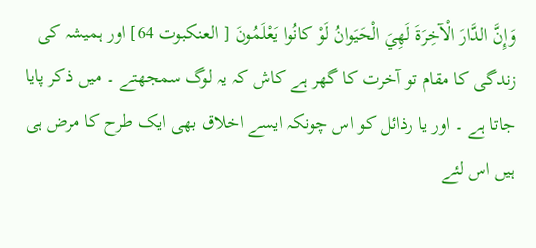وَإِنَّ الدَّارَ الْآخِرَةَ لَهِيَ الْحَيَوانُ لَوْ كانُوا يَعْلَمُونَ [ العنکبوت 64] اور ہمیشہ کی زندگی کا مقام تو آخرت کا گھر ہے کاش کہ یہ لوگ سمجھتے ۔ میں ذکر پایا جاتا ہے ۔ اور یا رذائل کو اس چونکہ ایسے اخلاق بھی ایک طرح کا مرض ہی ہیں اس لئے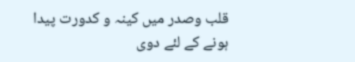قلب وصدر میں کینہ و کدورت پیدا ہونے کے لئے دوی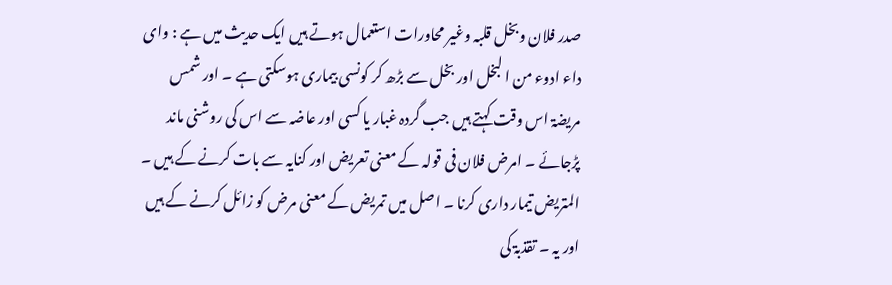صدر فلان وبخل قلبہ وغیر محاورات استعمال ہوتے ہیں ایک حدیث میں ہے : وای داء ادوء من ا لبخل اور بخل سے بڑھ کر کونسی بیماری ہوسکتی ہے ۔ اور شمس مریضۃ اس وقت کہتے ہیں جب گردہ غبار یا کسی اور عاضہ سے اس کی روشنی ماند پڑجائے ۔ امرض فلان فی قولہ کے معنی تعریض اور کنایہ سے بات کرنے کے ہیں ۔ المتریض تیمار داری کرنا ۔ اصل میں تمریض کے معنی مرض کو زائل کرنے کے ہیں اور یہ ۔ تقذبۃ کی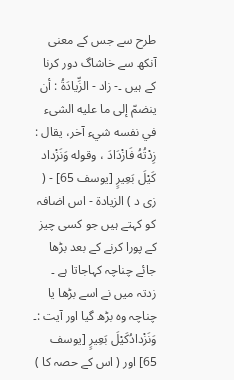طرح سے جس کے معنی آنکھ سے خاشاگ دور کرنا کے ہیں ۔- زاد - الزِّيادَةُ : أن ينضمّ إلى ما عليه الشیء في نفسه شيء آخر، يقال : زِدْتُهُ فَازْدَادَ ، وقوله وَنَزْداد كَيْلَ بَعِيرٍ [يوسف 65] - ( زی د ) الزیادۃ - اس اضافہ کو کہتے ہیں جو کسی چیز کے پورا کرنے کے بعد بڑھا جائے چناچہ کہاجاتا ہے ۔ زدتہ میں نے اسے بڑھا یا چناچہ وہ بڑھ گیا اور آیت :۔ وَنَزْدادُكَيْلَ بَعِيرٍ [يوسف 65] اور ( اس کے حصہ کا )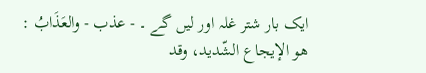ایک بار شتر غلہ اور لیں گے ۔ - عذب - والعَذَابُ : هو الإيجاع الشّديد، وقد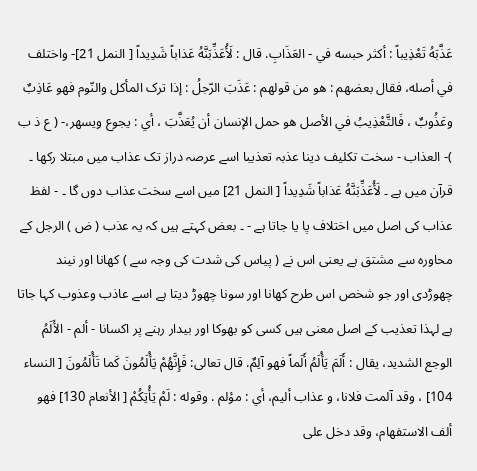عَذَّبَهُ تَعْذِيباً : أكثر حبسه في - العَذَابِ. قال : لَأُعَذِّبَنَّهُ عَذاباً شَدِيداً [ النمل 21]- واختلف في أصله، فقال بعضهم : هو من قولهم : عَذَبَ الرّجلُ : إذا ترک المأكل والنّوم فهو عَاذِبٌ وعَذُوبٌ ، فَالتَّعْذِيبُ في الأصل هو حمل الإنسان أن يُعَذَّبَ ، أي : يجوع ويسهر،- ( ع ذ ب )- العذاب - سخت تکلیف دینا عذبہ تعذیبا اسے عرصہ دراز تک عذاب میں مبتلا رکھا ۔ قرآن میں ہے ۔ لَأُعَذِّبَنَّهُ عَذاباً شَدِيداً [ النمل 21] میں اسے سخت عذاب دوں گا ۔ - لفظ عذاب کی اصل میں اختلاف پا یا جاتا ہے - ۔ بعض کہتے ہیں کہ یہ عذب ( ض ) الرجل کے محاورہ سے مشتق ہے یعنی اس نے ( پیاس کی شدت کی وجہ سے ) کھانا اور نیند چھوڑدی اور جو شخص اس طرح کھانا اور سونا چھوڑ دیتا ہے اسے عاذب وعذوب کہا جاتا ہے لہذا تعذیب کے اصل معنی ہیں کسی کو بھوکا اور بیدار رہنے پر اکسانا - ألم - الأَلَمُ الوجع الشدید، يقال : أَلَمَ يَأْلَمُ أَلَماً فهو آلِمٌ. قال تعالی: فَإِنَّهُمْ يَأْلَمُونَ كَما تَأْلَمُونَ [ النساء 104] ، وقد آلمت فلانا، و عذاب أليم، أي : مؤلم . وقوله : لَمْ يَأْتِكُمْ [ الأنعام 130] فهو ألف الاستفهام، وقد دخل علی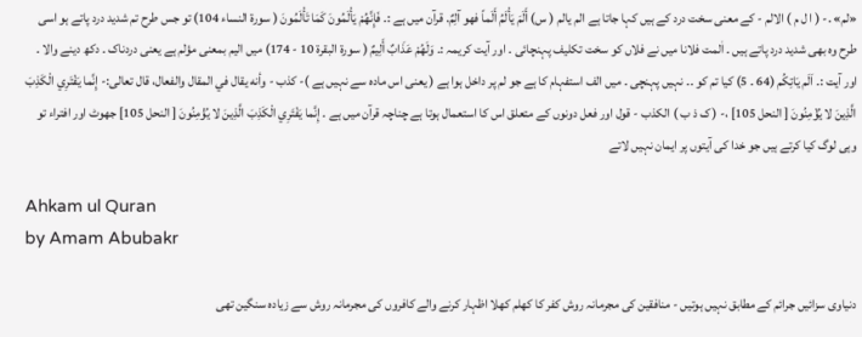«لم» .- ( ا ل م ) الالم - کے معنی سخت درد کے ہیں کہا جاتا ہے الم یالم ( س) أَلَمَ يَأْلَمُ أَلَماً فهو آلِمٌ. قرآن میں ہے :۔ فَإِنَّهُمْ يَأْلَمُونَ كَمَا تَأْلَمُونَ ( سورة النساء 104) تو جس طرح تم شدید درد پاتے ہو اسی طرح وہ بھی شدید درد پاتے ہیں ۔ اٰلمت فلانا میں نے فلاں کو سخت تکلیف پہنچائی ۔ اور آیت کریمہ :۔ وَلَهُمْ عَذَابٌ أَلِيمٌ ( سورة البقرة 10 - 174) میں الیم بمعنی مؤلم ہے یعنی دردناک ۔ دکھ دینے والا ۔ اور آیت :۔ اَلَم یَاتِکُم (64 ۔ 5) کیا تم کو ۔۔ نہیں پہنچی ۔ میں الف استفہام کا ہے جو لم پر داخل ہوا ہے ( یعنی اس مادہ سے نہیں ہے )- كذب - وأنه يقال في المقال والفعال، قال تعالی:- إِنَّما يَفْتَرِي الْكَذِبَ الَّذِينَ لا يُؤْمِنُونَ [ النحل 105] ،- ( ک ذ ب ) الکذب - قول اور فعل دونوں کے متعلق اس کا استعمال ہوتا ہے چناچہ قرآن میں ہے ۔ إِنَّما يَفْتَرِي الْكَذِبَ الَّذِينَ لا يُؤْمِنُونَ [ النحل 105] جھوٹ اور افتراء تو وہی لوگ کیا کرتے ہیں جو خدا کی آیتوں پر ایمان نہیں لاتے

Ahkam ul Quran
by Amam Abubakr

دنیاوی سزائیں جرائم کے مطابق نہیں ہوتیں - منافقین کی مجرمانہ روش کفر کا کھلم کھلا اظہار کرنے والے کافروں کی مجرمانہ روش سے زیادہ سنگین تھی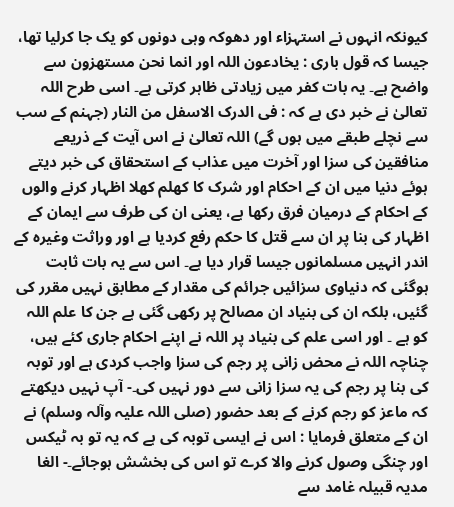کیونکہ انہوں نے استہزاء اور دھوکہ وہی دونوں کو یک جا کرلیا تھا، جیسا کہ قول باری : یخادعون اللہ اور انما نحن مستھزون سے واضح ہے۔ یہ بات کفر میں زیادتی ظاہر کرتی ہے۔ اسی طرح اللہ تعالیٰ نے خبر دی ہے کہ : فی الدرک الاسفل من النار (جہنم کے سب سے نچلے طبقے میں ہوں گے) اللہ تعالیٰ نے اس آیت کے ذریعے منافقین کی سزا اور آخرت میں عذاب کے استحقاق کی خبر دیتے ہوئے دنیا میں ان کے احکام اور شرک کا کھلم کھلا اظہار کرنے والوں کے احکام کے درمیان فرق رکھا ہے، یعنی ان کی طرف سے ایمان کے اظہار کی بنا پر ان سے قتل کا حکم رفع کردیا ہے اور وراثت وغیرہ کے اندر انہیں مسلمانوں جیسا قرار دیا ہے۔ اس سے یہ بات ثابت ہوگئی کہ دنیاوی سزائیں جرائم کی مقدار کے مطابق نہیں مقرر کی گئیں، بلکہ ان کی بنیاد ان مصالح پر رکھی گئی ہے جن کا علم اللہ کو ہے ۔ اور اسی علم کی بنیاد پر اللہ نے اپنے احکام جاری کئے ہیں، چناچہ اللہ نے محض زانی پر رجم کی سزا واجب کردی ہے اور توبہ کی بنا پر رجم کی یہ سزا زانی سے دور نہیں کی۔- آپ نہیں دیکھتے کہ ماعز کو رجم کرنے کے بعد حضور (صلی اللہ علیہ وآلہ وسلم) نے ان کے متعلق فرمایا : اس نے ایسی توبہ کی ہے کہ یہ تو بہ ٹیکس اور چنگی وصول کرنے والا کرے تو اس کی بخشش ہوجائے۔- الغا مدیہ قبیلہ غامد سے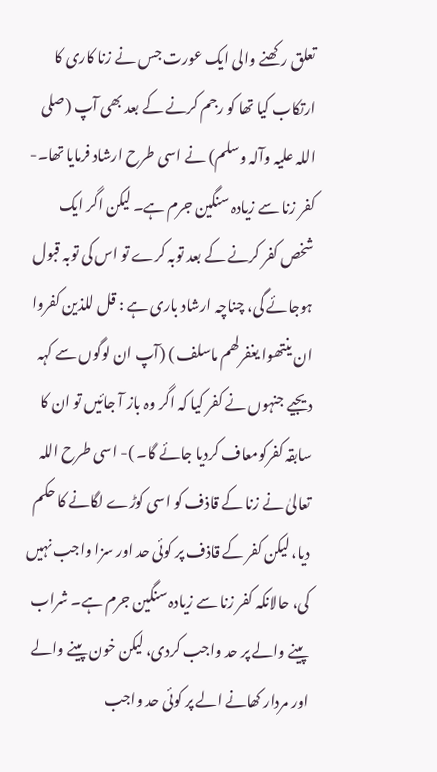تعلق رکھنے والی ایک عورت جس نے زنا کاری کا ارتکاب کیا تھا کو رجم کرنے کے بعد بھی آپ (صلی اللہ علیہ وآلہ وسلم) نے اسی طرح ارشاد فرمایا تھا۔- کفر زنا سے زیادہ سنگین جرم ہے۔ لیکن اگر ایک شخص کفر کرنے کے بعد توبہ کرے تو اس کی توبہ قبول ہوجائے گی، چناچہ ارشاد باری ہے : قل للذین کفروا ان ینتھوا یغفرلھم ماسلف ) (آپ ان لوگوں سے کہہ دیجیے جنہوں نے کفر کیا کہ اگر وہ باز آ جائیں تو ان کا سابقہ کفرکومعاف کردیا جائے گا۔ )- اسی طرح اللہ تعالیٰ نے زنا کے قاذف کو اسی کوڑے لگانے کا حکم دیا، لیکن کفر کے قاذف پر کوئی حد اور سزا واجب نہیں کی، حالانکہ کفر زنا سے زیادہ سنگین جرم ہے۔ شراب پینے والے پر حد واجب کردی، لیکن خون پینے والے اور مردار کھانے الے پر کوئی حد واجب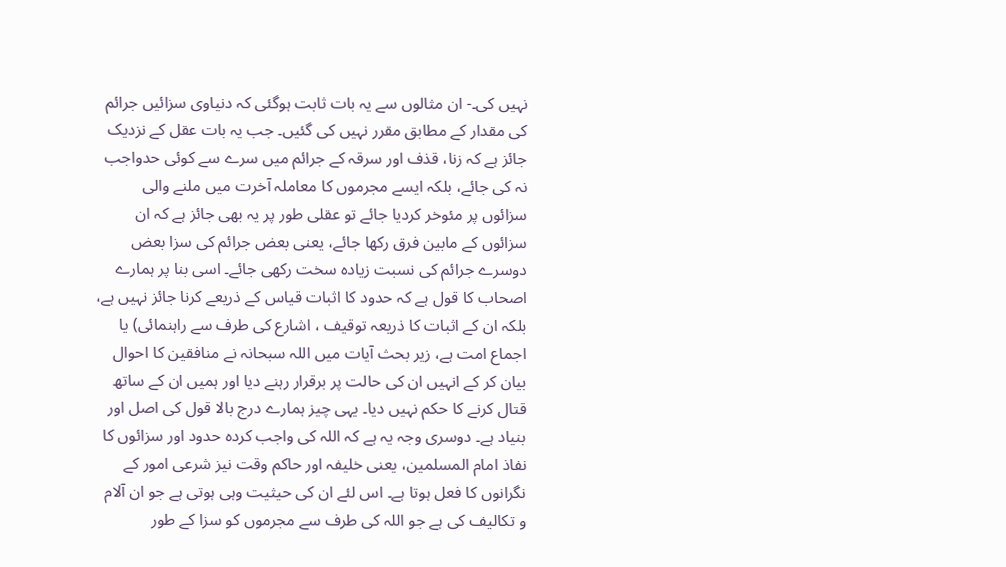نہیں کی۔- ان مثالوں سے یہ بات ثابت ہوگئی کہ دنیاوی سزائیں جرائم کی مقدار کے مطابق مقرر نہیں کی گئیں۔ جب یہ بات عقل کے نزدیک جائز ہے کہ زنا، قذف اور سرقہ کے جرائم میں سرے سے کوئی حدواجب نہ کی جائے، بلکہ ایسے مجرموں کا معاملہ آخرت میں ملنے والی سزائوں پر مئوخر کردیا جائے تو عقلی طور پر یہ بھی جائز ہے کہ ان سزائوں کے مابین فرق رکھا جائے، یعنی بعض جرائم کی سزا بعض دوسرے جرائم کی نسبت زیادہ سخت رکھی جائے۔ اسی بنا پر ہمارے اصحاب کا قول ہے کہ حدود کا اثبات قیاس کے ذریعے کرنا جائز نہیں ہے، بلکہ ان کے اثبات کا ذریعہ توقیف ، اشارع کی طرف سے راہنمائی) یا اجماع امت ہے، زیر بحث آیات میں اللہ سبحانہ نے منافقین کا احوال بیان کر کے انہیں ان کی حالت پر برقرار رہنے دیا اور ہمیں ان کے ساتھ قتال کرنے کا حکم نہیں دیا۔ یہی چیز ہمارے درج بالا قول کی اصل اور بنیاد ہے۔ دوسری وجہ یہ ہے کہ اللہ کی واجب کردہ حدود اور سزائوں کا نفاذ امام المسلمین، یعنی خلیفہ اور حاکم وقت نیز شرعی امور کے نگرانوں کا فعل ہوتا ہے۔ اس لئے ان کی حیثیت وہی ہوتی ہے جو ان آلام و تکالیف کی ہے جو اللہ کی طرف سے مجرموں کو سزا کے طور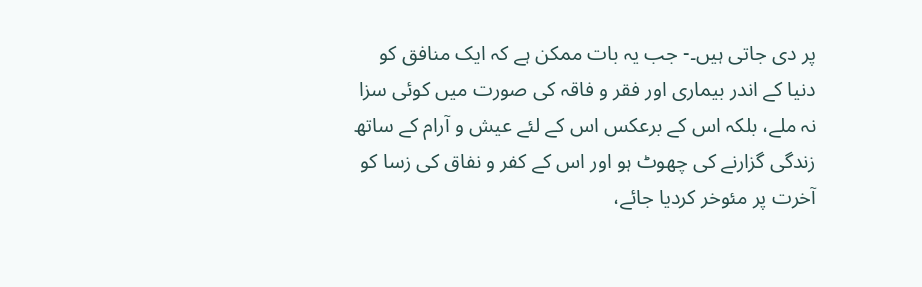پر دی جاتی ہیں۔- جب یہ بات ممکن ہے کہ ایک منافق کو دنیا کے اندر بیماری اور فقر و فاقہ کی صورت میں کوئی سزا نہ ملے، بلکہ اس کے برعکس اس کے لئے عیش و آرام کے ساتھ زندگی گزارنے کی چھوٹ ہو اور اس کے کفر و نفاق کی زسا کو آخرت پر مئوخر کردیا جائے،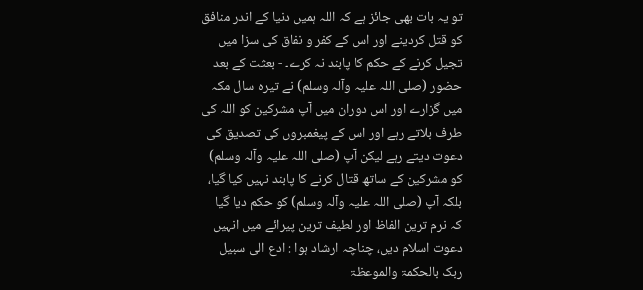تو یہ بات بھی جائز ہے کہ اللہ ہمیں دنیا کے اندر منافق کو قتل کردینے اور اس کے کفر و نفاق کی سزا میں تجیل کرنے کے حکم کا پابند نہ کرے۔ - بعثت کے بعد حضور (صلی اللہ علیہ وآلہ وسلم) نے تیرہ سال مکہ میں گزارے اور اس دوران میں آپ مشرکین کو اللہ کی طرف بلاتے رہے اور اس کے پیغمبروں کی تصدیق کی دعوت دیتے رہے لیکن آپ (صلی اللہ علیہ وآلہ وسلم) کو مشرکین کے ساتھ قتال کرنے کا پابند نہیں کیا گیا، بلکہ آپ (صلی اللہ علیہ وآلہ وسلم) کو حکم دیا گیا کہ نرم ترین الفاظ اور لطیف ترین پیرائے میں انہیں دعوت اسلام دیں، چناچہ ارشاد ہوا : ادع الی سبیل ربک بالحکمۃ والموعظۃ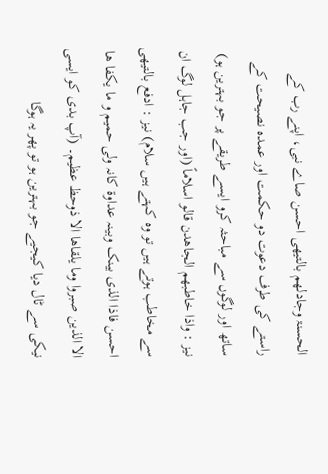الحسنۃ وجادلھم بالتیھی احسن صاے نبی، اپنے رب کے راستے کی طرف دعوت دو حکمت اور عمدہ نصیحت کے ساتھ اور لوگوں سے مباحثہ کرو ایسے طریقے پر جو بہترین ہو) نیز : واذا خاطبھم الجاھدن قالو اسلاماً (اور جب جاہل لوگ ان سے مخاطب ہوتے ہیں تو وہ کہتے ہیں سلام) نیز : ادفع بالتیھی احسن فاذا الذی بینک وبینہ عداوۃ کانہ ولی حمیم و ما یکفا ھا الا الذین صبروا وما یلقاھا الا ذوحظ عظیم۔ (آپ بدی کو ایسی نیکی سے ٹال دیا کیجیے جو بہترین ہو تو پھر یہ ہوگا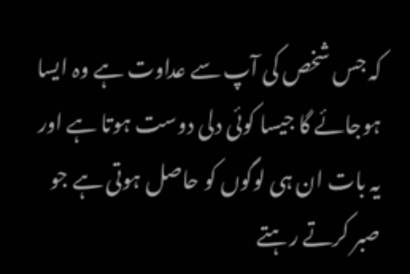کہ جس شخص کی آپ سے عداوت ہے وہ ایسا ہوجائے گا جیسا کوئی دلی دوست ہوتا ہے اور یہ بات ان ہی لوگوں کو حاصل ہوتی ہے جو صبر کرتے رہتے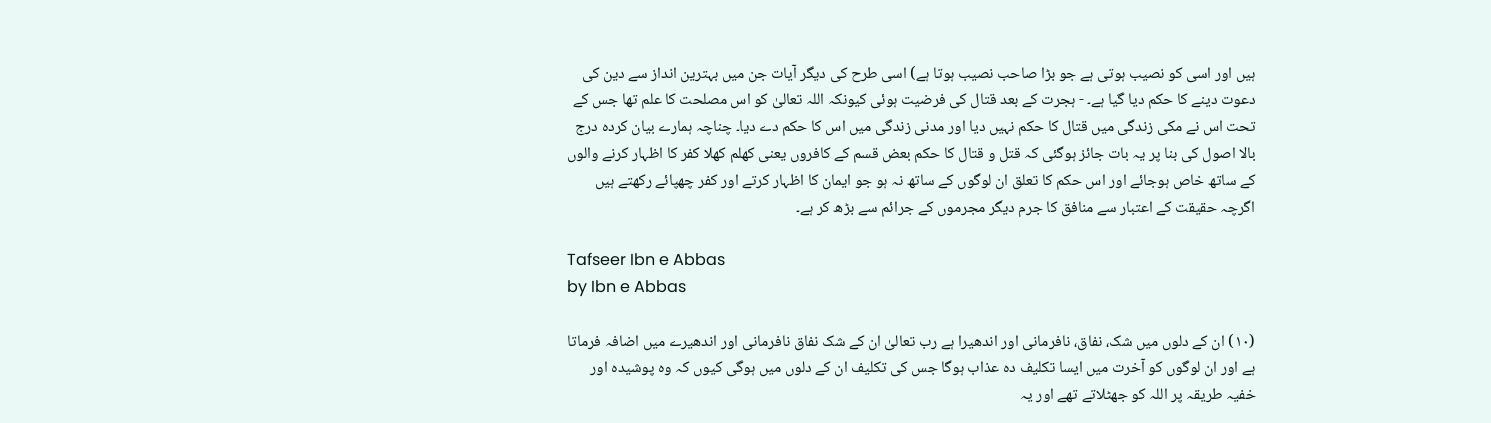ہیں اور اسی کو نصیب ہوتی ہے جو بڑا صاحب نصیب ہوتا ہے) اسی طرح کی دیگر آیات جن میں بہترین انداز سے دین کی دعوت دینے کا حکم دیا گیا ہے۔ - ہجرت کے بعد قتال کی فرضیت ہوئی کیونکہ اللہ تعالیٰ کو اس مصلحت کا علم تھا جس کے تحت اس نے مکی زندگی میں قتال کا حکم نہیں دیا اور مدنی زندگی میں اس کا حکم دے دیا۔ چناچہ ہمارے بیان کردہ درج بالا اصول کی بنا پر یہ بات جائز ہوگئی کہ قتل و قتال کا حکم بعض قسم کے کافروں یعنی کھلم کھلا کفر کا اظہار کرنے والوں کے ساتھ خاص ہوجائے اور اس حکم کا تعلق ان لوگوں کے ساتھ نہ ہو جو ایمان کا اظہار کرتے اور کفر چھپائے رکھتے ہیں اگرچہ حقیقت کے اعتبار سے منافق کا جرم دیگر مجرموں کے جرائم سے بڑھ کر ہے۔

Tafseer Ibn e Abbas
by Ibn e Abbas

(١٠) ان کے دلوں میں شک، نفاق، نافرمانی اور اندھیرا ہے رب تعالیٰ ان کے شک نفاق نافرمانی اور اندھیرے میں اضافہ فرماتا ہے اور ان لوگوں کو آخرت میں ایسا تکلیف دہ عذاب ہوگا جس کی تکلیف ان کے دلوں میں ہوگی کیوں کہ وہ پوشیدہ اور خفیہ طریقہ پر اللہ کو جھٹلاتے تھے اور یہ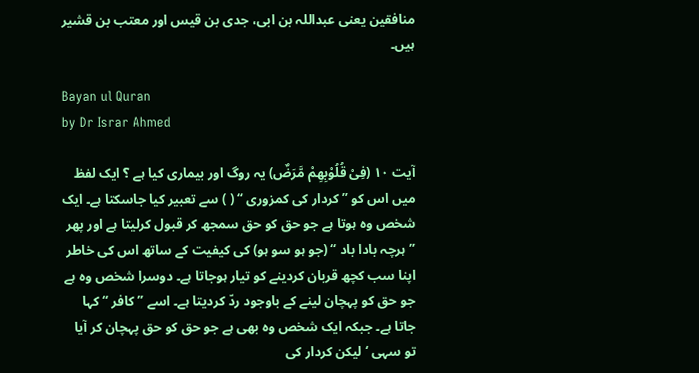منافقین یعنی عبداللہ بن ابی، جدی بن قیس اور معتب بن قشیر ہیں۔

Bayan ul Quran
by Dr Israr Ahmed

آیت ١٠ (فِیْ قُلُوْبِھِمْ مَّرَضٌ) یہ روگ اور بیماری کیا ہے ؟ ایک لفظ میں اس کو ” کردار کی کمزوری “ ( ) سے تعبیر کیا جاسکتا ہے۔ ایک شخص وہ ہوتا ہے جو حق کو حق سمجھ کر قبول کرلیتا ہے اور پھر ” ہرچہ بادا باد “ (جو ہو سو ہو) کی کیفیت کے ساتھ اس کی خاطر اپنا سب کچھ قربان کردینے کو تیار ہوجاتا ہے۔ دوسرا شخص وہ ہے جو حق کو پہچان لینے کے باوجود ردّ کردیتا ہے۔ اسے ” کافر “ کہا جاتا ہے۔ جبکہ ایک شخص وہ بھی ہے جو حق کو حق پہچان کر آیا تو سہی ‘ لیکن کردار کی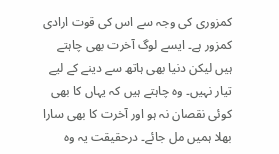کمزوری کی وجہ سے اس کی قوت ارادی کمزور ہے۔ ایسے لوگ آخرت بھی چاہتے ہیں لیکن دنیا بھی ہاتھ سے دینے کے لیے تیار نہیں۔ وہ چاہتے ہیں کہ یہاں کا بھی کوئی نقصان نہ ہو اور آخرت کا بھی سارا بھلا ہمیں مل جائے۔ درحقیقت یہ وہ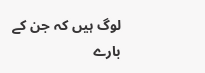لوگ ہیں کہ جن کے بارے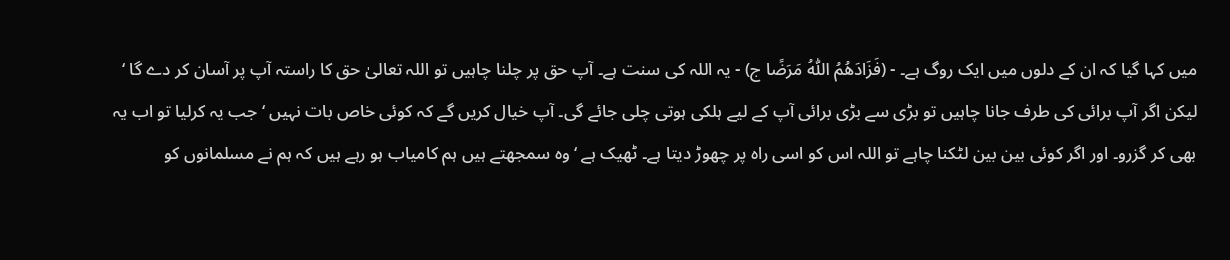میں کہا گیا کہ ان کے دلوں میں ایک روگ ہے۔ - (فَزَادَھُمُ اللّٰہُ مَرَضًا ج) - یہ اللہ کی سنت ہے۔ آپ حق پر چلنا چاہیں تو اللہ تعالیٰ حق کا راستہ آپ پر آسان کر دے گا ‘ لیکن اگر آپ برائی کی طرف جانا چاہیں تو بڑی سے بڑی برائی آپ کے لیے ہلکی ہوتی چلی جائے گی۔ آپ خیال کریں گے کہ کوئی خاص بات نہیں ‘ جب یہ کرلیا تو اب یہ بھی کر گزرو۔ اور اگر کوئی بین بین لٹکنا چاہے تو اللہ اس کو اسی راہ پر چھوڑ دیتا ہے۔ ٹھیک ہے ‘ وہ سمجھتے ہیں ہم کامیاب ہو رہے ہیں کہ ہم نے مسلمانوں کو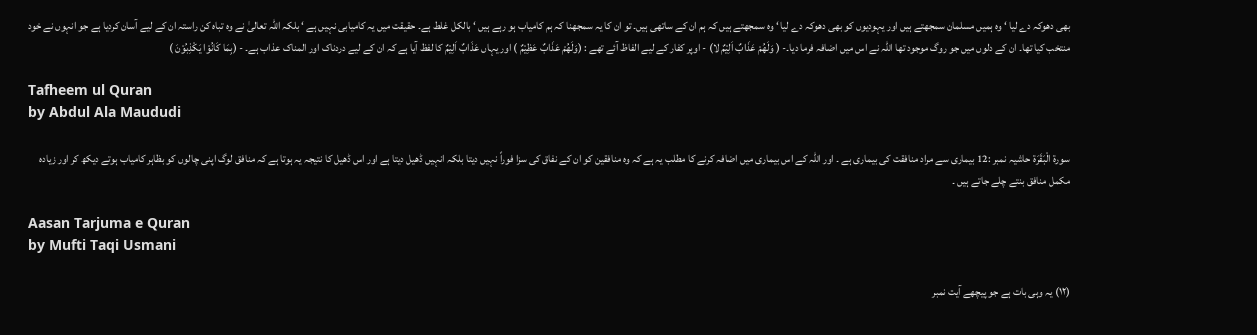بھی دھوکہ دے لیا ‘ وہ ہمیں مسلمان سمجھتے ہیں اور یہودیوں کو بھی دھوکہ دے لیا ‘ وہ سمجھتے ہیں کہ ہم ان کے ساتھی ہیں۔ تو ان کا یہ سمجھنا کہ ہم کامیاب ہو رہے ہیں ‘ بالکل غلط ہے۔ حقیقت میں یہ کامیابی نہیں ہے ‘ بلکہ اللہ تعالیٰ نے وہ تباہ کن راستہ ان کے لیے آسان کردیا ہے جو انہوں نے خود منتخب کیا تھا۔ ان کے دلوں میں جو روگ موجود تھا اللہ نے اس میں اضافہ فرما دیا۔- ( وَلَھُمْ عَذَابٌ اَلِیْمٌ لا) - اوپر کفار کے لیے الفاظ آئے تھے : (وَلَھُمْ عَذَابٌ عَظِیْمٌ ) اور یہاں عَذَابٌ اَلِیْمٌ کا لفظ آیا ہے کہ ان کے لیے دردناک اور المناک عذاب ہے۔ - (بِمَا کَانُوْا یَکْذِبُوْنَ )

Tafheem ul Quran
by Abdul Ala Maududi

سورة الْبَقَرَة حاشیہ نمبر :12 بیماری سے مراد منافقت کی بیماری ہے ۔ اور اللہ کے اس بیماری میں اضافہ کرنے کا مطلب یہ ہے کہ وہ منافقین کو ان کے نفاق کی سزا فوراً نہیں دیتا بلکہ انہیں ڈھیل دیتا ہے اور اس ڈھیل کا نتیجہ یہ ہوتا ہے کہ منافق لوگ اپنی چالوں کو بظاہر کامیاب ہوتے دیکھ کر اور زیادہ مکمل منافق بنتے چلے جاتے ہیں ۔

Aasan Tarjuma e Quran
by Mufti Taqi Usmani

(١٢) یہ وہی بات ہے جو پیچھے آیت نمبر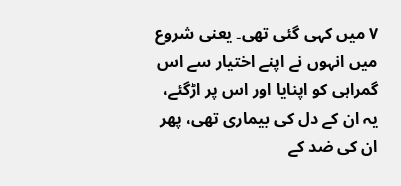٧ میں کہی گئی تھی۔ یعنی شروع میں انہوں نے اپنے اختیار سے اس گمراہی کو اپنایا اور اس پر اڑگئے، یہ ان کے دل کی بیماری تھی، پھر ان کی ضد کے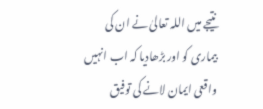نتیجے میں اللہ تعالیٰ نے ان کی بیماری کو اور بڑھادیا کہ اب انہیں واقعی ایمان لانے کی توفیق